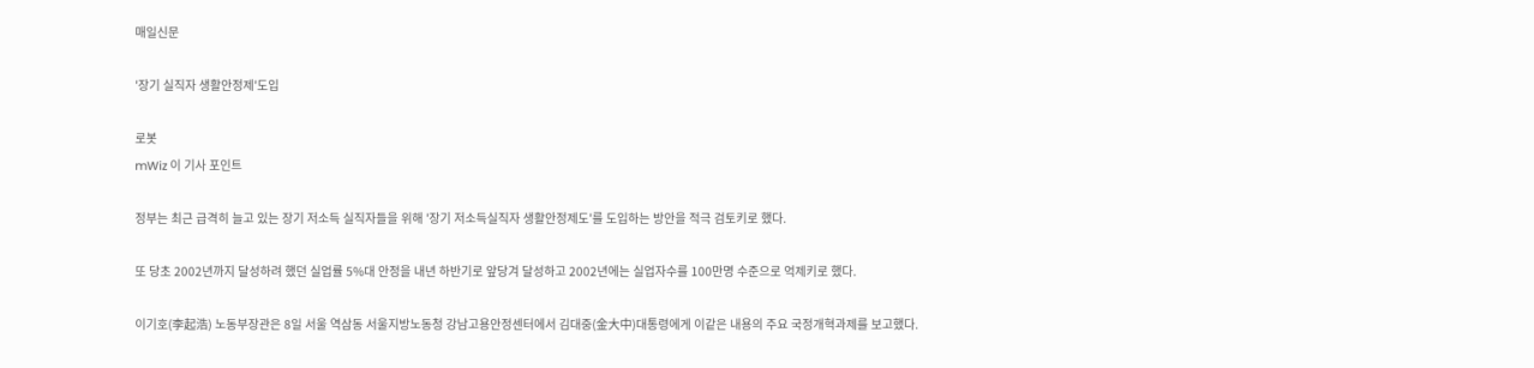매일신문

'장기 실직자 생활안정제'도입

로봇
mWiz 이 기사 포인트

정부는 최근 급격히 늘고 있는 장기 저소득 실직자들을 위해 '장기 저소득실직자 생활안정제도'를 도입하는 방안을 적극 검토키로 했다.

또 당초 2002년까지 달성하려 했던 실업률 5%대 안정을 내년 하반기로 앞당겨 달성하고 2002년에는 실업자수를 100만명 수준으로 억제키로 했다.

이기호(李起浩) 노동부장관은 8일 서울 역삼동 서울지방노동청 강남고용안정센터에서 김대중(金大中)대통령에게 이같은 내용의 주요 국정개혁과제를 보고했다.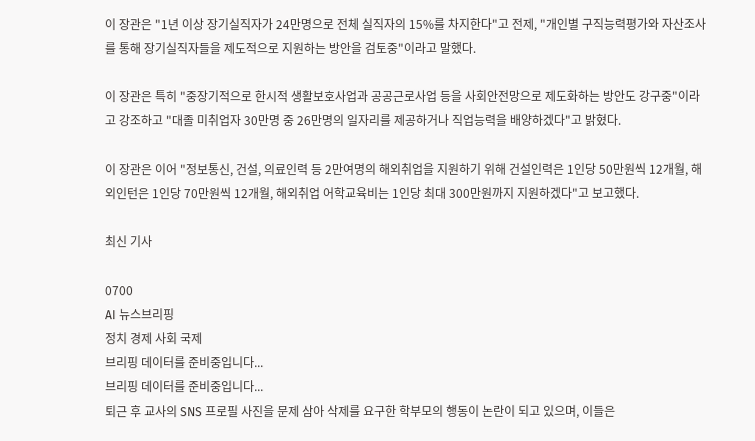이 장관은 "1년 이상 장기실직자가 24만명으로 전체 실직자의 15%를 차지한다"고 전제, "개인별 구직능력평가와 자산조사를 통해 장기실직자들을 제도적으로 지원하는 방안을 검토중"이라고 말했다.

이 장관은 특히 "중장기적으로 한시적 생활보호사업과 공공근로사업 등을 사회안전망으로 제도화하는 방안도 강구중"이라고 강조하고 "대졸 미취업자 30만명 중 26만명의 일자리를 제공하거나 직업능력을 배양하겠다"고 밝혔다.

이 장관은 이어 "정보통신, 건설, 의료인력 등 2만여명의 해외취업을 지원하기 위해 건설인력은 1인당 50만원씩 12개월, 해외인턴은 1인당 70만원씩 12개월, 해외취업 어학교육비는 1인당 최대 300만원까지 지원하겠다"고 보고했다.

최신 기사

0700
AI 뉴스브리핑
정치 경제 사회 국제
브리핑 데이터를 준비중입니다...
브리핑 데이터를 준비중입니다...
퇴근 후 교사의 SNS 프로필 사진을 문제 삼아 삭제를 요구한 학부모의 행동이 논란이 되고 있으며, 이들은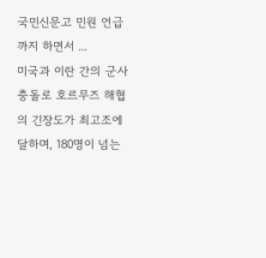국민신문고 민원 언급까지 하면서 ...
미국과 이란 간의 군사 충돌로 호르무즈 해협의 긴장도가 최고조에 달하며, 180명이 넘는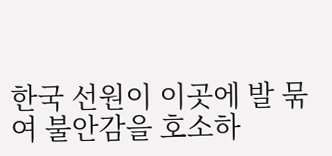한국 선원이 이곳에 발 묶여 불안감을 호소하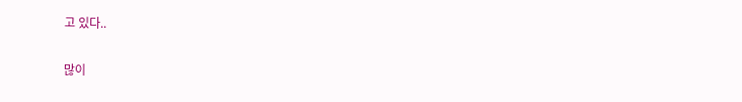고 있다..

많이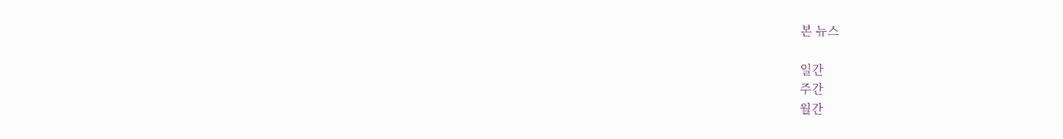본 뉴스

일간
주간
월간